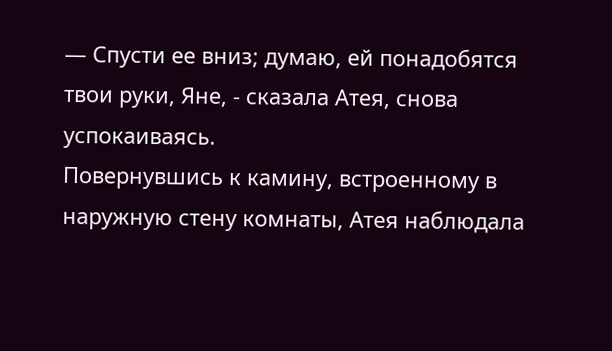— Спусти ее вниз; думаю, ей понадобятся твои руки, Яне, - сказала Атея, снова успокаиваясь.
Повернувшись к камину, встроенному в наружную стену комнаты, Атея наблюдала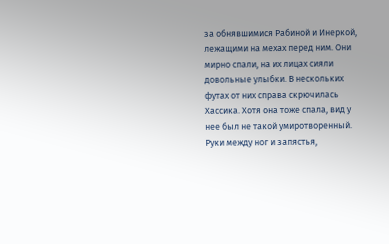за обнявшимися Рабиной и Инеркой, лежащими на мехах перед ним. Они мирно спали, на их лицах сияли довольные улыбки. В нескольких футах от них справа скрючилась Хассика. Хотя она тоже спала, вид у нее был не такой умиротворенный. Руки между ног и запястья,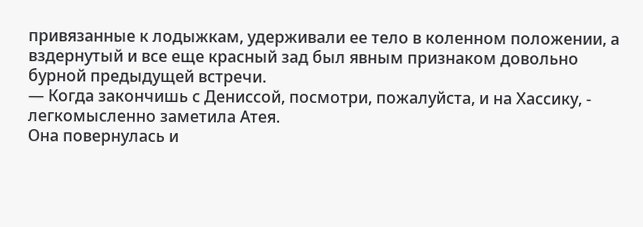привязанные к лодыжкам, удерживали ее тело в коленном положении, а вздернутый и все еще красный зад был явным признаком довольно бурной предыдущей встречи.
— Когда закончишь с Дениссой, посмотри, пожалуйста, и на Хассику, - легкомысленно заметила Атея.
Она повернулась и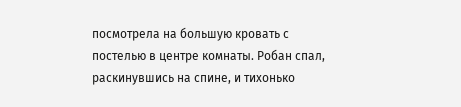посмотрела на большую кровать с постелью в центре комнаты. Робан спал, раскинувшись на спине, и тихонько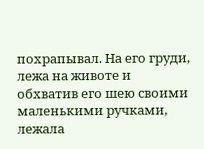похрапывал. На его груди, лежа на животе и обхватив его шею своими маленькими ручками, лежала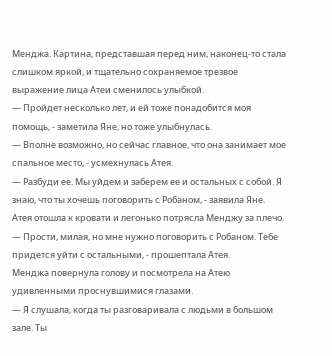Менджа. Картина, представшая перед ним, наконец-то стала слишком яркой, и тщательно сохраняемое трезвое выражение лица Атеи сменилось улыбкой.
— Пройдет несколько лет, и ей тоже понадобится моя помощь, - заметила Яне, но тоже улыбнулась.
— Вполне возможно, но сейчас главное, что она занимает мое спальное место, - усмехнулась Атея.
— Разбуди ее. Мы уйдем и заберем ее и остальных с собой. Я знаю, что ты хочешь поговорить с Робаном, - заявила Яне.
Атея отошла к кровати и легонько потрясла Менджу за плечо.
— Прости, милая, но мне нужно поговорить с Робаном. Тебе придется уйти с остальными, - прошептала Атея.
Менджа повернула голову и посмотрела на Атею удивленными проснувшимися глазами.
— Я слушала, когда ты разговаривала с людьми в большом зале. Ты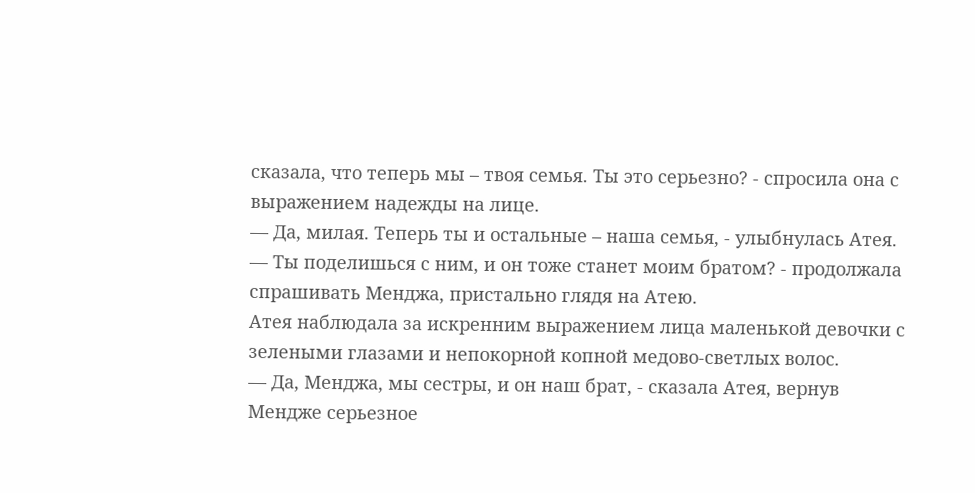сказала, что теперь мы – твоя семья. Ты это серьезно? - спросила она с выражением надежды на лице.
— Да, милая. Теперь ты и остальные – наша семья, - улыбнулась Атея.
— Ты поделишься с ним, и он тоже станет моим братом? - продолжала спрашивать Менджа, пристально глядя на Атею.
Атея наблюдала за искренним выражением лица маленькой девочки с зелеными глазами и непокорной копной медово-светлых волос.
— Да, Менджа, мы сестры, и он наш брат, - сказала Атея, вернув Мендже серьезное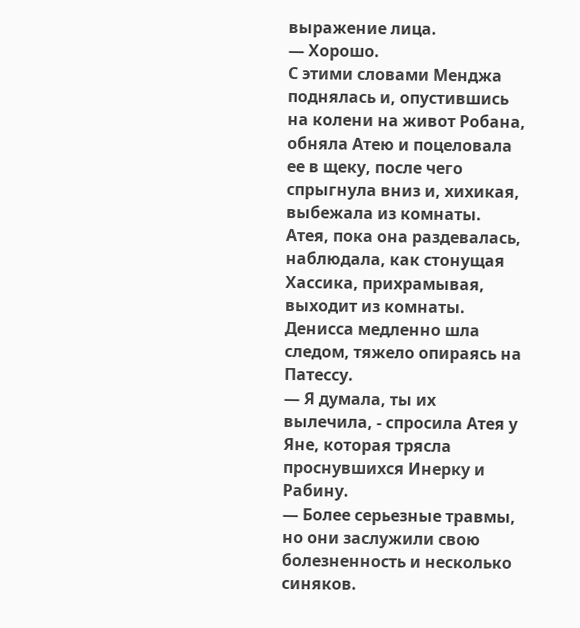выражение лица.
— Хорошо.
С этими словами Менджа поднялась и, опустившись на колени на живот Робана, обняла Атею и поцеловала ее в щеку, после чего спрыгнула вниз и, хихикая, выбежала из комнаты.
Атея, пока она раздевалась, наблюдала, как стонущая Хассика, прихрамывая, выходит из комнаты. Денисса медленно шла следом, тяжело опираясь на Патессу.
— Я думала, ты их вылечила, - спросила Атея у Яне, которая трясла проснувшихся Инерку и Рабину.
— Более серьезные травмы, но они заслужили свою болезненность и несколько синяков.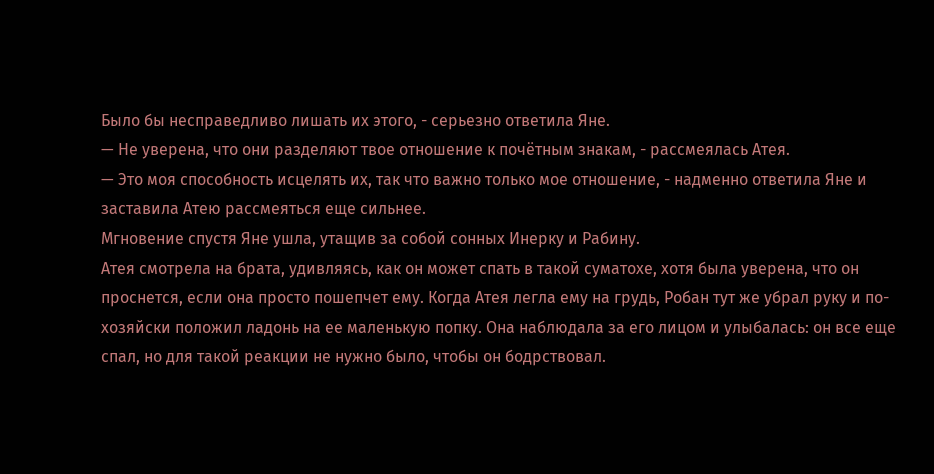Было бы несправедливо лишать их этого, - серьезно ответила Яне.
— Не уверена, что они разделяют твое отношение к почётным знакам, - рассмеялась Атея.
— Это моя способность исцелять их, так что важно только мое отношение, - надменно ответила Яне и заставила Атею рассмеяться еще сильнее.
Мгновение спустя Яне ушла, утащив за собой сонных Инерку и Рабину.
Атея смотрела на брата, удивляясь, как он может спать в такой суматохе, хотя была уверена, что он проснется, если она просто пошепчет ему. Когда Атея легла ему на грудь, Робан тут же убрал руку и по-хозяйски положил ладонь на ее маленькую попку. Она наблюдала за его лицом и улыбалась: он все еще спал, но для такой реакции не нужно было, чтобы он бодрствовал.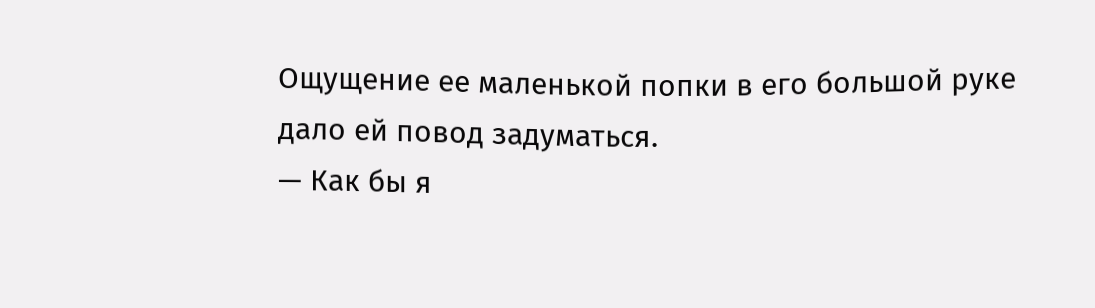Ощущение ее маленькой попки в его большой руке дало ей повод задуматься.
— Как бы я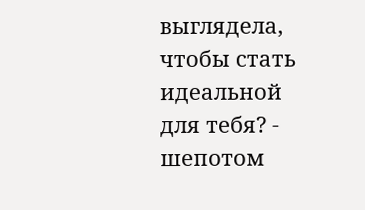выглядела, чтобы стать идеальной для тебя? - шепотом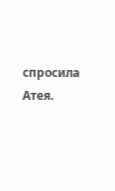спросила Атея.